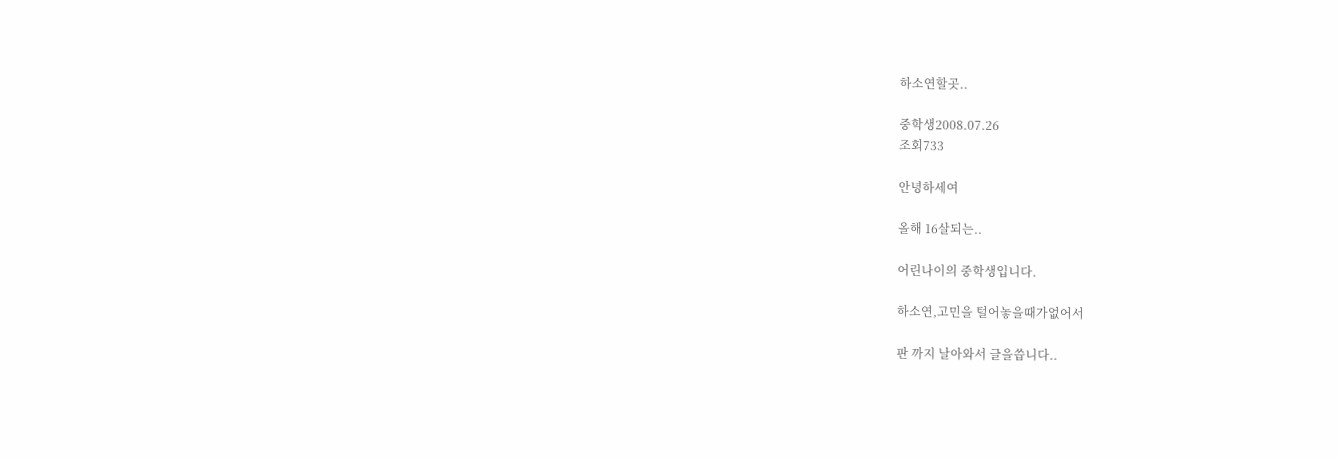하소연할곳..

중학생2008.07.26
조회733

안녕하세여

올해 16살되는..

어린나이의 중학생입니다.

하소연,고민을 털어놓을때가없어서

판 까지 날아와서 글을씁니다..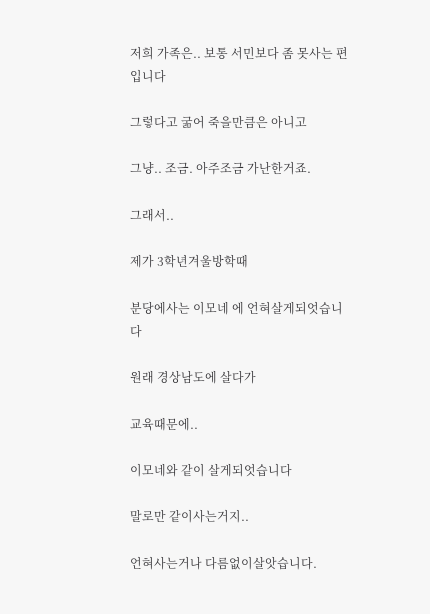저희 가족은.. 보통 서민보다 좀 못사는 편입니다

그렇다고 굶어 죽을만큼은 아니고

그냥.. 조금. 아주조금 가난한거죠.

그래서..

제가 3학년겨울방학때

분당에사는 이모네 에 언혀살게되엇습니다

원래 경상남도에 살다가

교육때문에..

이모네와 같이 살게되엇습니다

말로만 같이사는거지..

언혀사는거나 다름없이살앗습니다.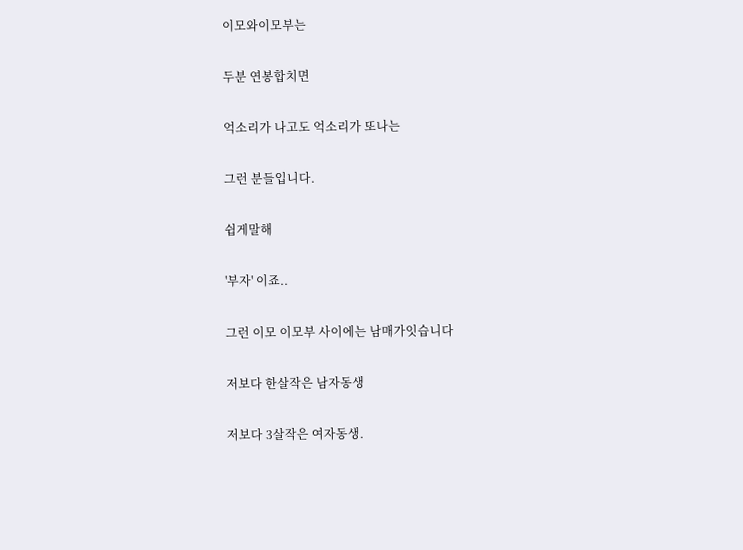이모와이모부는

두분 연봉합치면

억소리가 나고도 억소리가 또나는

그런 분들입니다.

쉽게말해

'부자' 이죠..

그런 이모 이모부 사이에는 남매가잇습니다

저보다 한살작은 남자동생

저보다 3살작은 여자동생.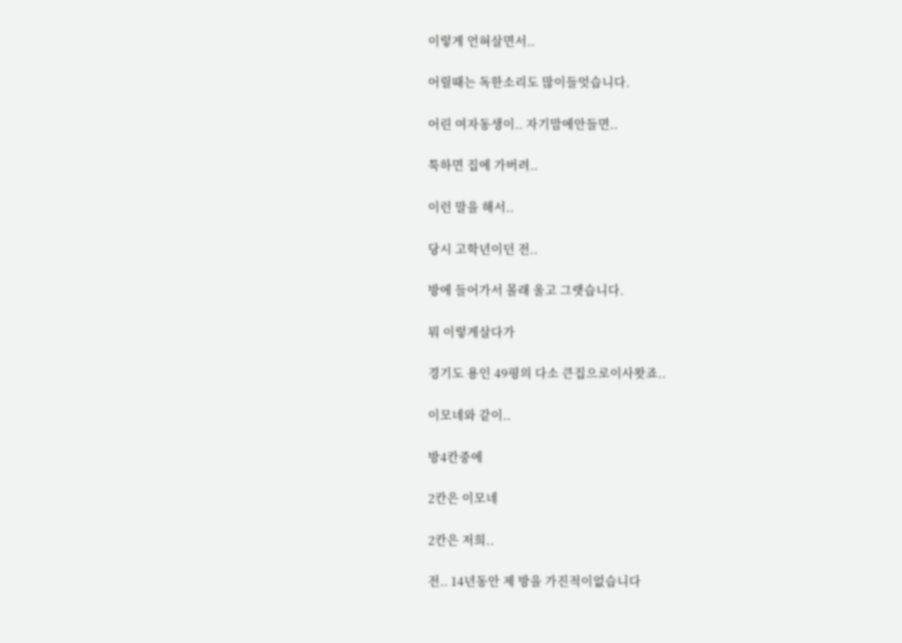이렇게 언혀살면서..

어릴때는 독한소리도 많이들엇습니다.

어린 여자동생이.. 자기맘에안들면..

툭하면 집에 가버려..

이런 말을 해서..

당시 고학년이던 전..

방에 들어가서 몰래 울고 그랫습니다.

뭐 이렇게살다가

경기도 용인 49평의 다소 큰집으로이사왓죠..

이모네와 같이..

방4칸중에

2칸은 이모네

2칸은 저희..

전.. 14년동안 제 방을 가진적이없습니다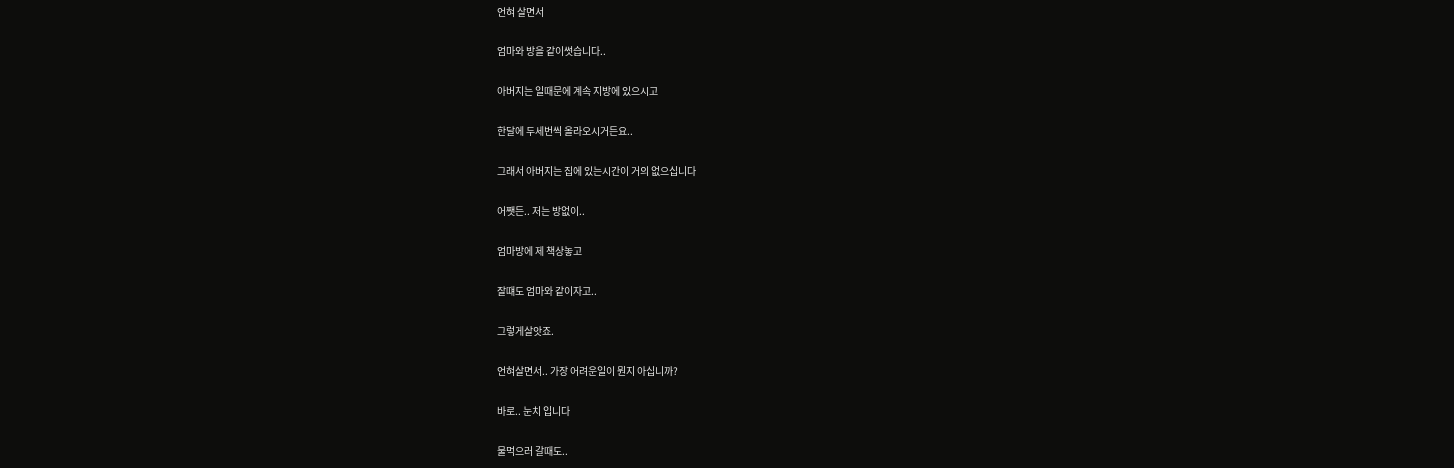언혀 살면서

엄마와 방을 같이썻습니다..

아버지는 일때문에 계속 지방에 있으시고

한달에 두세번씩 올라오시거든요..

그래서 아버지는 집에 있는시간이 거의 없으십니다

어쨋든.. 저는 방없이..

엄마방에 제 책상놓고

잘떄도 엄마와 같이자고..

그렇게살앗죠.

언혀살면서.. 가장 어려운일이 뭔지 아십니까?

바로.. 눈치 입니다

물먹으러 갈때도..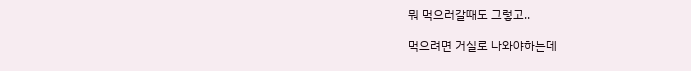뭐 먹으러갈때도 그렇고..

먹으려면 거실로 나와야하는데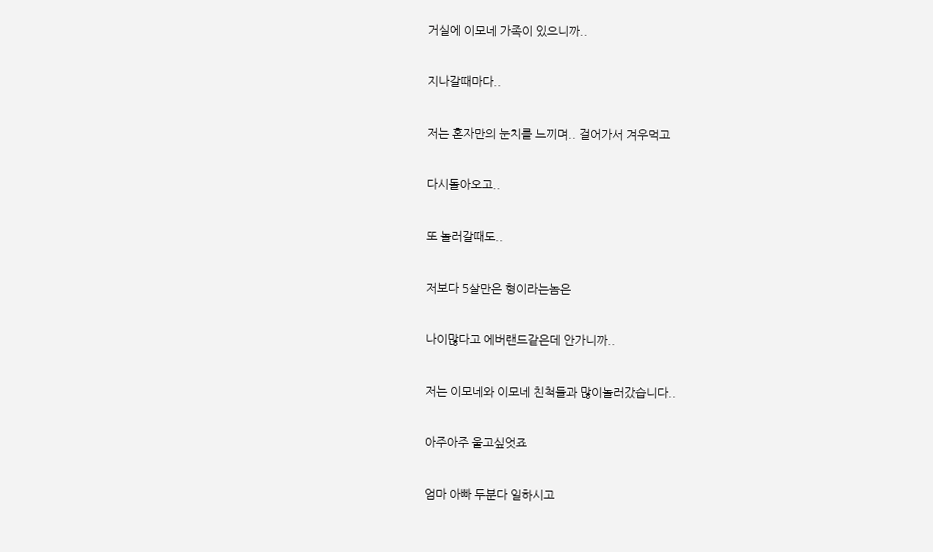거실에 이모네 가족이 있으니까..

지나갈때마다..

저는 혼자만의 눈치를 느끼며.. 걸어가서 겨우먹고

다시돌아오고..

또 놀러갈때도..

저보다 5살만은 형이라는놈은

나이많다고 에버랜드같은데 안가니까..

저는 이모네와 이모네 친척들과 많이놀러갔습니다..

아주아주 울고싶엇죠

엄마 아빠 두분다 일하시고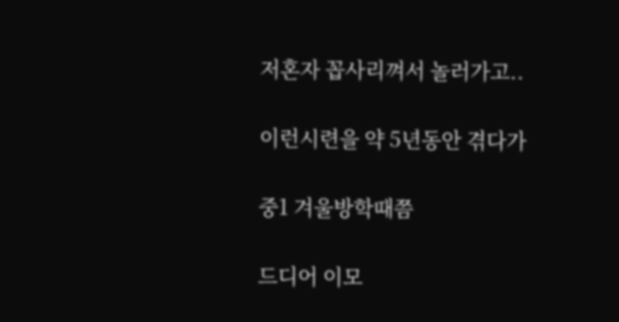저혼자 꼽사리껴서 놀러가고..

이런시련을 약 5년동안 겪다가

중1 겨울방학때쯤

드디어 이모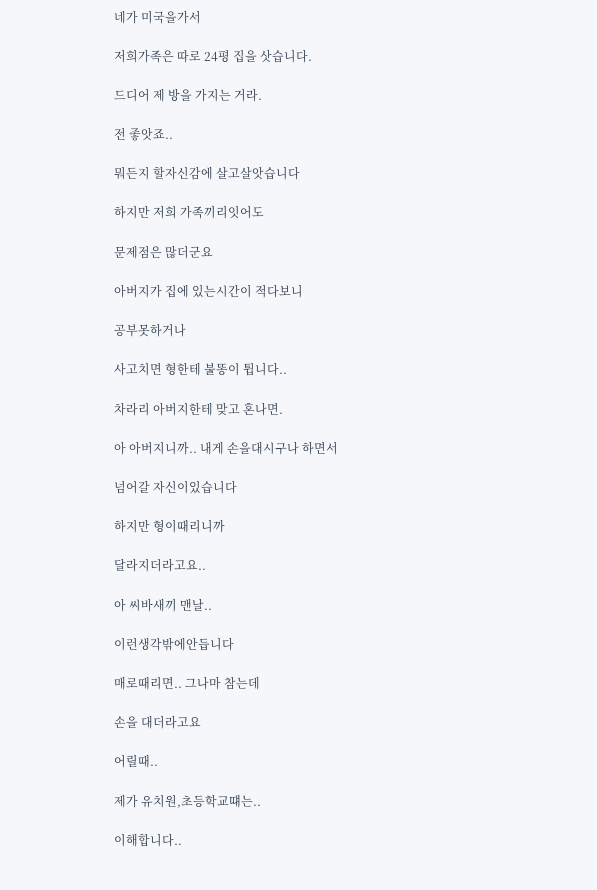네가 미국을가서

저희가족은 따로 24평 집을 삿습니다.

드디어 제 방을 가지는 거라.

전 좋앗죠..

뭐든지 할자신감에 살고살앗습니다

하지만 저희 가족끼리잇어도

문제점은 많더군요

아버지가 집에 있는시간이 적다보니

공부못하거나

사고치면 형한테 불똥이 튑니다..

차라리 아버지한테 맞고 혼나면.

아 아버지니까.. 내게 손을대시구나 하면서

넘어갈 자신이있습니다

하지만 형이때리니까

달라지더라고요..

아 씨바새끼 맨날..

이런생각밖에안듭니다

매로때리면.. 그나마 참는데

손을 대더라고요

어릴때..

제가 유치원,초등학교떄는..

이해합니다..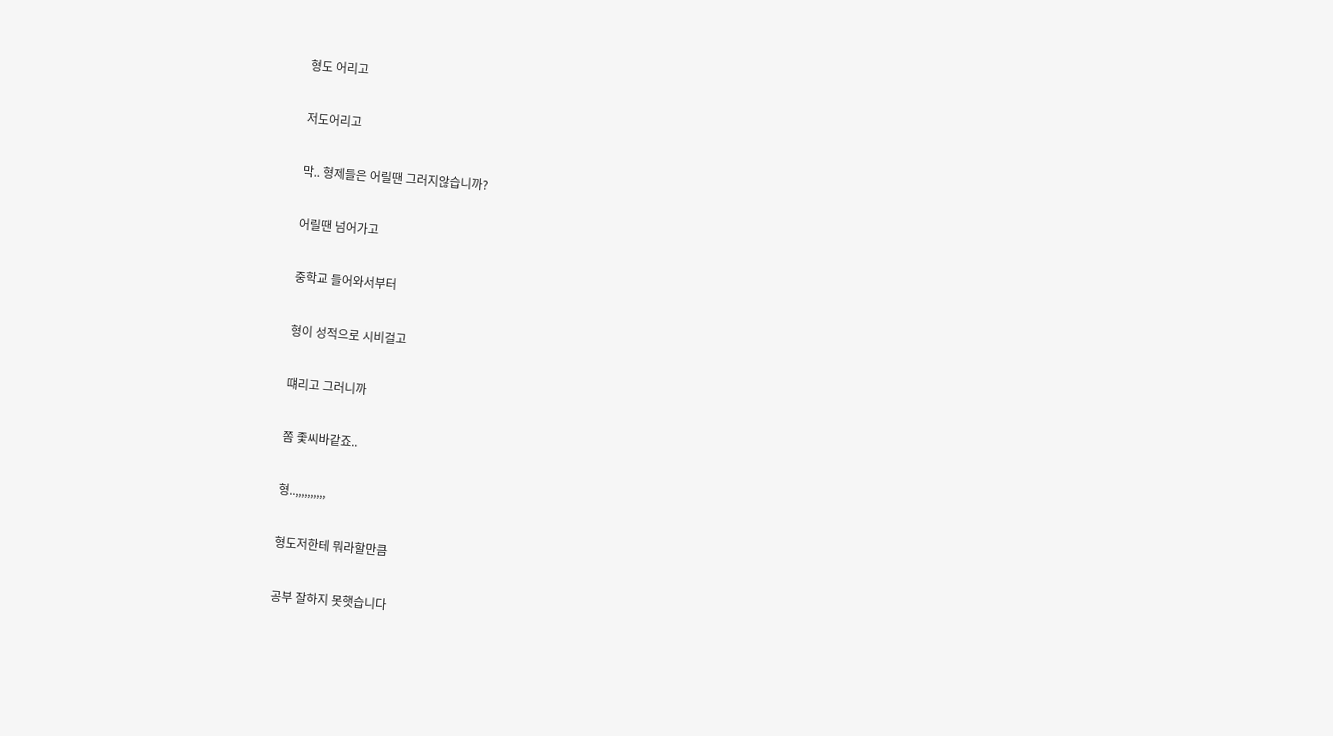형도 어리고

저도어리고

막.. 형제들은 어릴땐 그러지않습니까?

어릴땐 넘어가고

중학교 들어와서부터

형이 성적으로 시비걸고

떄리고 그러니까

쫌 좇씨바같죠..

형..,,,,,,,,,,

형도저한테 뭐라할만큼

공부 잘하지 못햇습니다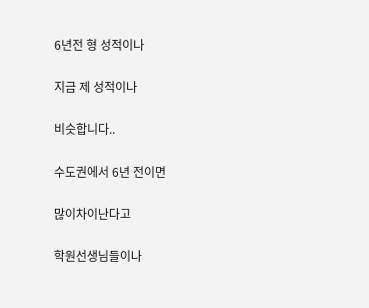6년전 형 성적이나

지금 제 성적이나

비슷합니다..

수도권에서 6년 전이면

많이차이난다고

학원선생님들이나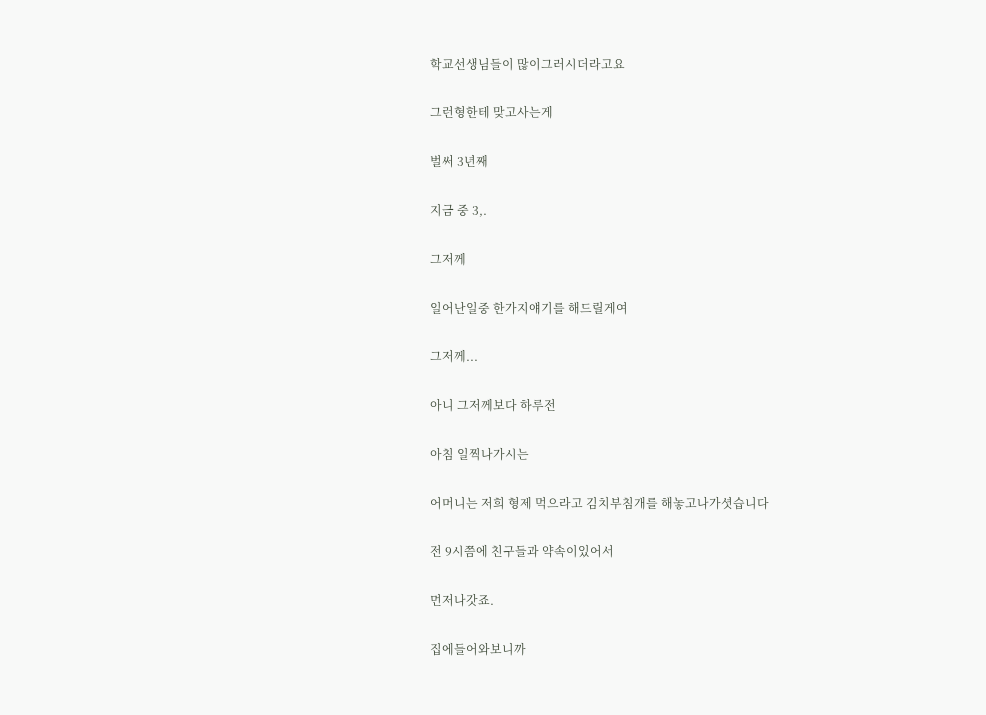학교선생님들이 많이그러시더라고요

그런형한테 맞고사는게

벌써 3년째

지금 중 3,.

그저께

일어난일중 한가지얘기를 해드릴게여

그저께...

아니 그저께보다 하루전

아침 일찍나가시는

어머니는 저희 형제 먹으라고 김치부침개를 해놓고나가셧습니다

전 9시쯤에 친구들과 약속이있어서

먼저나갓죠.

집에들어와보니까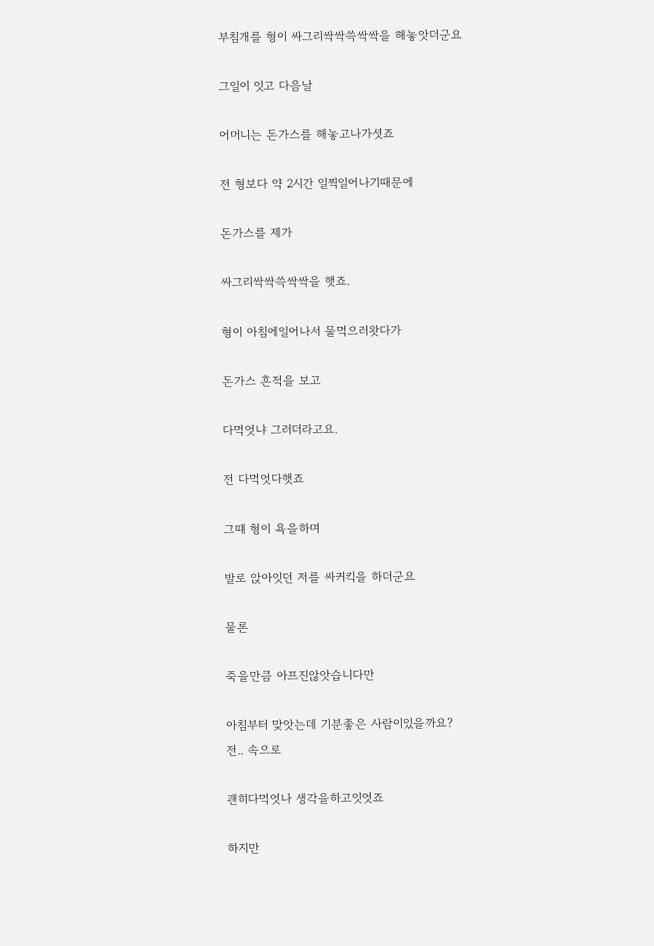부침개를 형이 싸그리싹싹쓱싹싹을 해놓앗더군요

그일이 잇고 다음날

어머니는 돈가스를 해놓고나가셧죠

전 형보다 약 2시간 일찍일어나기때문에

돈가스를 제가

싸그리싹싹쓱싹싹을 햇죠.

형이 아침에일어나서 물먹으러왓다가

돈가스 흔적을 보고

다먹엇냐 그러더라고요.

전 다먹엇다햇죠

그떄 형이 욕을하며

발로 앉아잇던 저를 싸커킥을 하더군요

물론

죽을만큼 아프진않앗습니다만

아침부터 맞앗는데 기분좋은 사람이있을까요?
전.. 속으로

괜히다먹엇나 생각을하고잇엇죠

하지만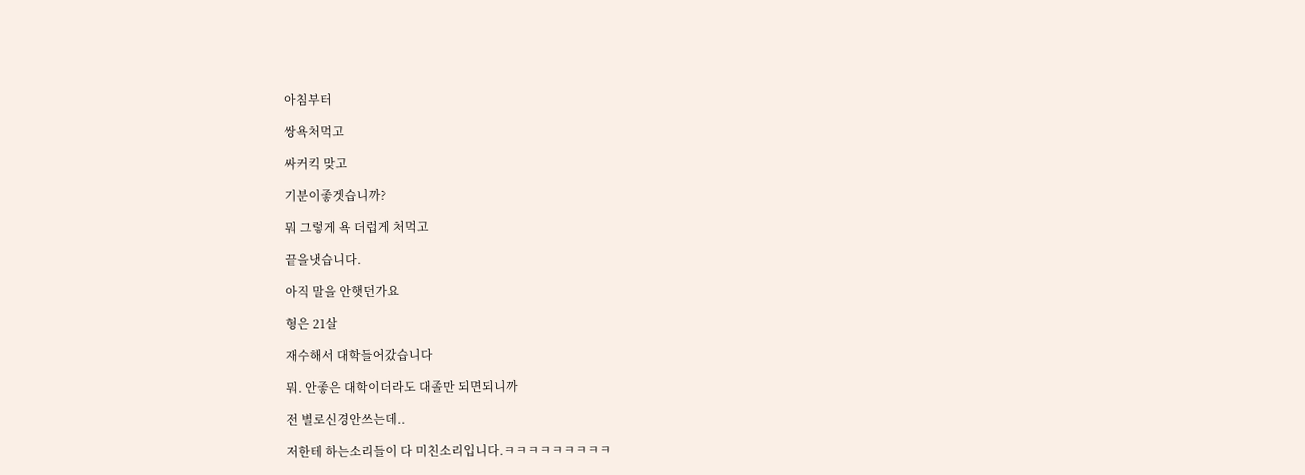아침부터

쌍욕처먹고

싸커킥 맞고

기분이좋겟습니까?

뭐 그렇게 욕 더럽게 처먹고

끝을냇습니다.

아직 말을 안햇던가요

형은 21살

재수해서 대학들어갔습니다

뭐. 안좋은 대학이더라도 대졸만 되면되니까

전 별로신경안쓰는데..

저한테 하는소리들이 다 미친소리입니다.ㅋㅋㅋㅋㅋㅋㅋㅋㅋ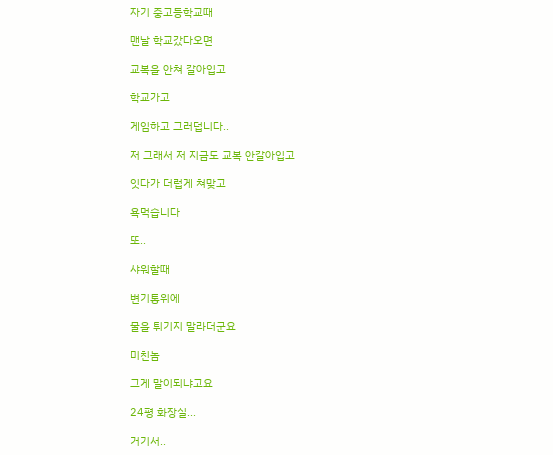자기 중고등학교때

맨날 학교갔다오면

교복을 안쳐 갈아입고

학교가고

게임하고 그러덥니다..

저 그래서 저 지금도 교복 안갈아입고

잇다가 더럽게 쳐맞고

욕먹습니다

또..

샤워할때

변기통위에

물을 튀기지 말라더군요

미친놈

그게 말이되냐고요

24평 화장실...

거기서..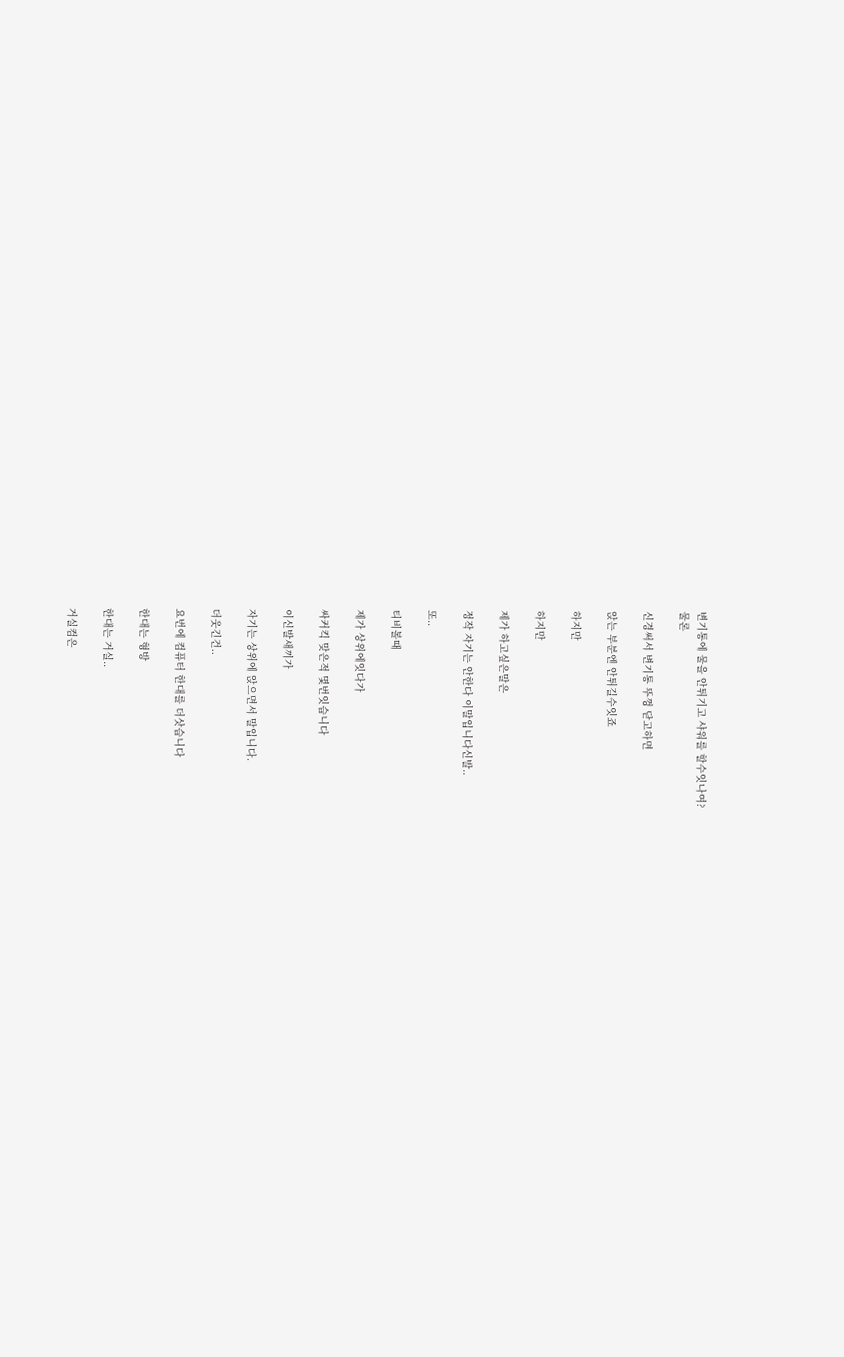변기통에 물을 안튀기고 샤워를 할수잇나여?
물론

신경써서 변기통 뚜껑 닫고하면

앉는 부분엔 안튀길수잇죠

하지만

하지만

제가 하고싶은말은

정작 자기는 안한다 이말입니다신발..

또..

티비볼때

제가 상위에잇다가

싸커킥 맞은적 몇번잇습니다

이신발새끼가

자기는 상위에 앉으면서 말입니다.

더웃긴건..

요번에 컴퓨터 한대를 더삿습니다

한대는 형방

한대는 거실..

거실컴은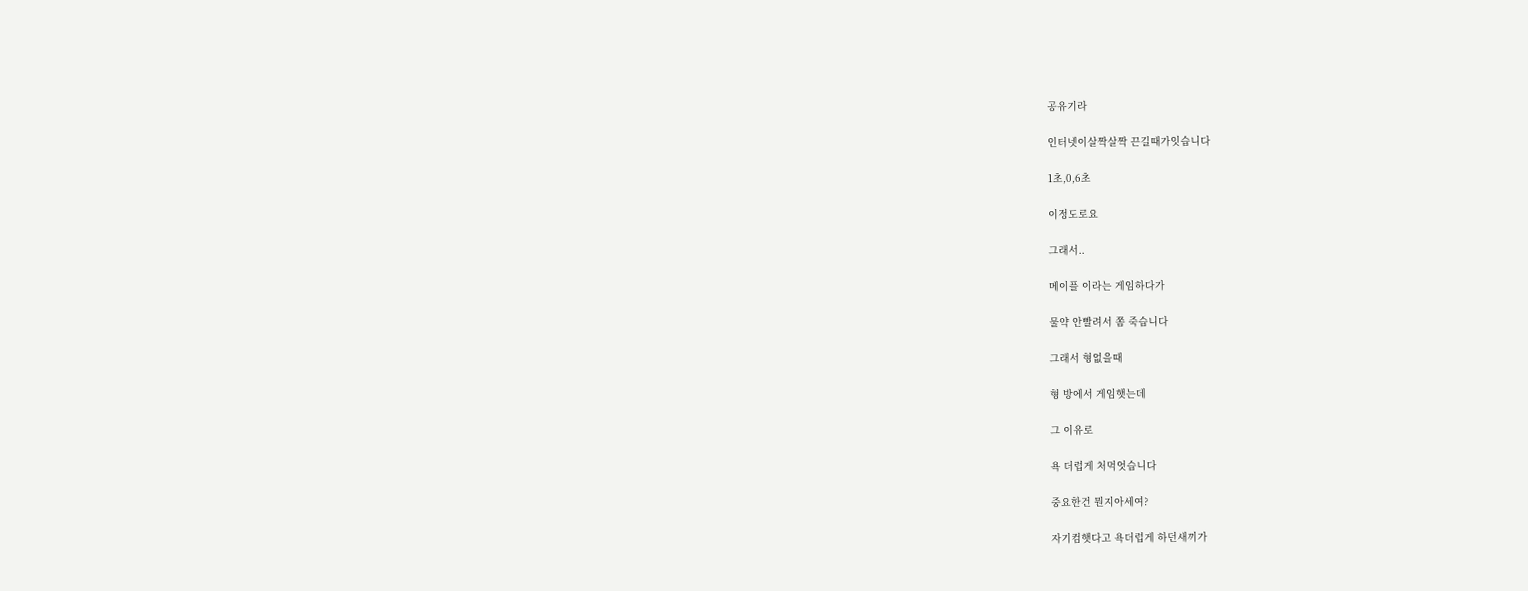공유기라

인터넷이살짝살짝 끈길때가잇습니다

1초,0,6초

이정도로요

그래서..

메이플 이라는 게임하다가

물약 안빨려서 쫌 죽습니다

그래서 형없을때

형 방에서 게임햇는데

그 이유로

욕 더럽게 처먹엇습니다

중요한건 뭔지아세여?

자기컴햇다고 욕더럽게 하던새끼가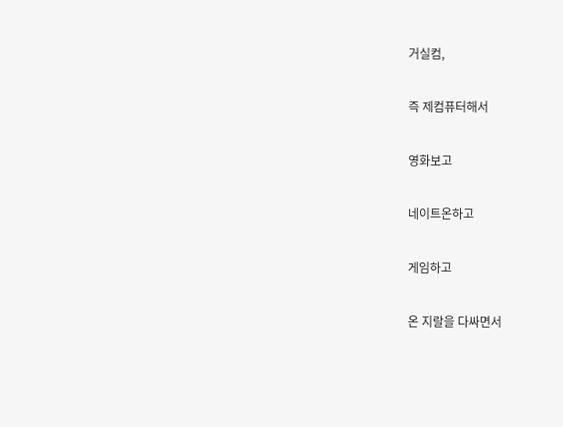거실컴,

즉 제컴퓨터해서

영화보고

네이트온하고

게임하고

온 지랄을 다싸면서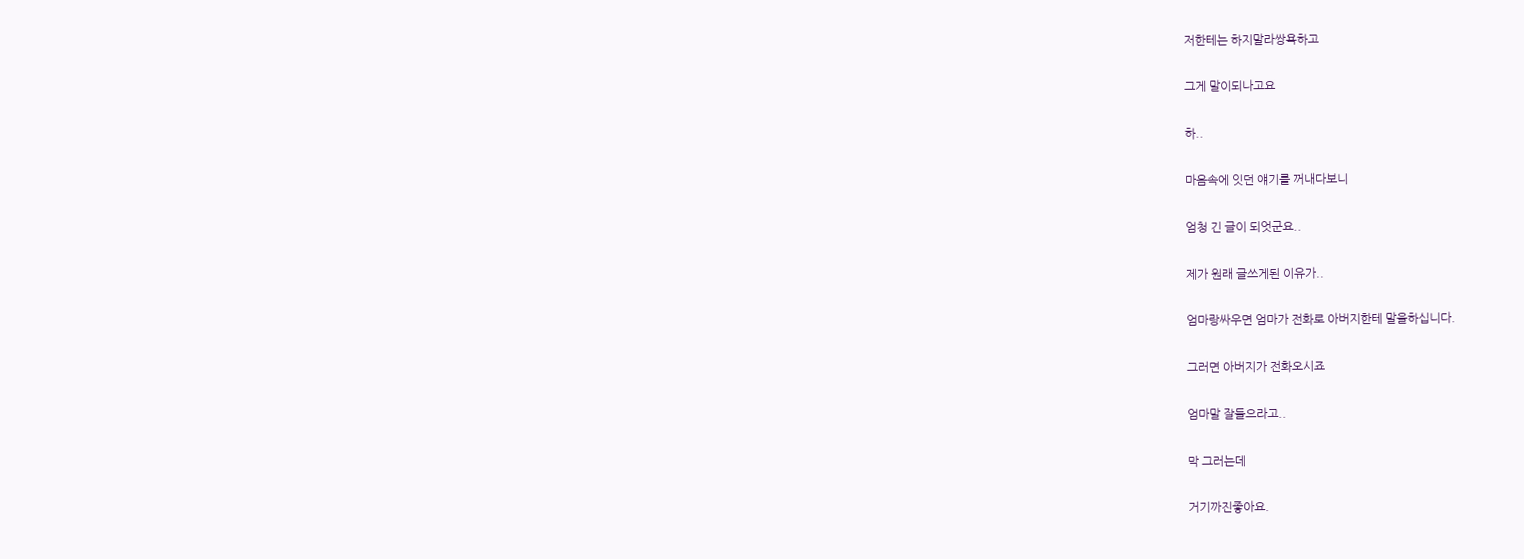저한테는 하지말라쌍욕하고

그게 말이되나고요

하..

마음속에 잇던 얘기를 꺼내다보니

엄청 긴 글이 되엇군요..

제가 원래 글쓰게된 이유가..

엄마랑싸우면 엄마가 전화로 아버지한테 말을하십니다.

그러면 아버지가 전화오시죠

엄마말 잘들으라고..

막 그러는데

거기까진좋아요.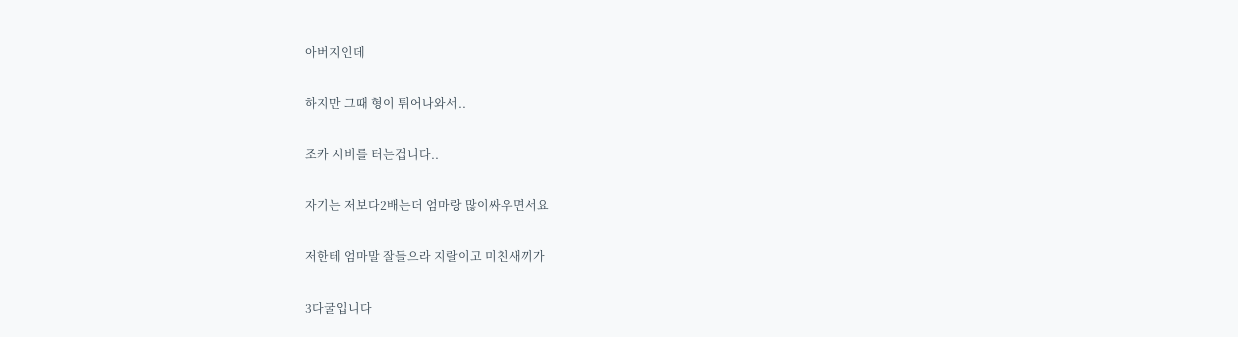아버지인데

하지만 그때 형이 튀어나와서..

조카 시비를 터는겁니다..

자기는 저보다2배는더 엄마랑 많이싸우면서요

저한테 엄마말 잘들으라 지랄이고 미친새끼가

3다굴입니다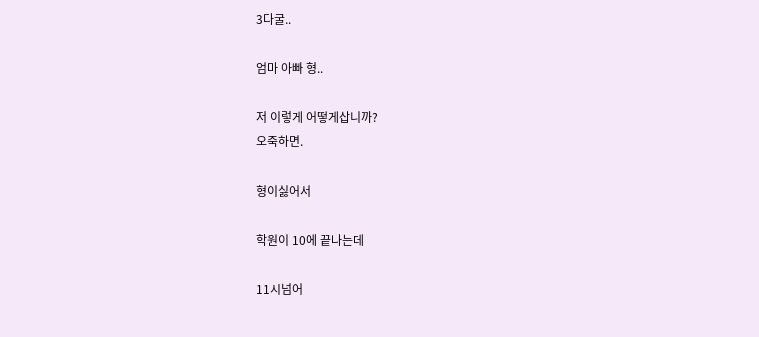3다굴..

엄마 아빠 형..

저 이렇게 어떻게삽니까?
오죽하면.

형이싫어서

학원이 10에 끝나는데

11시넘어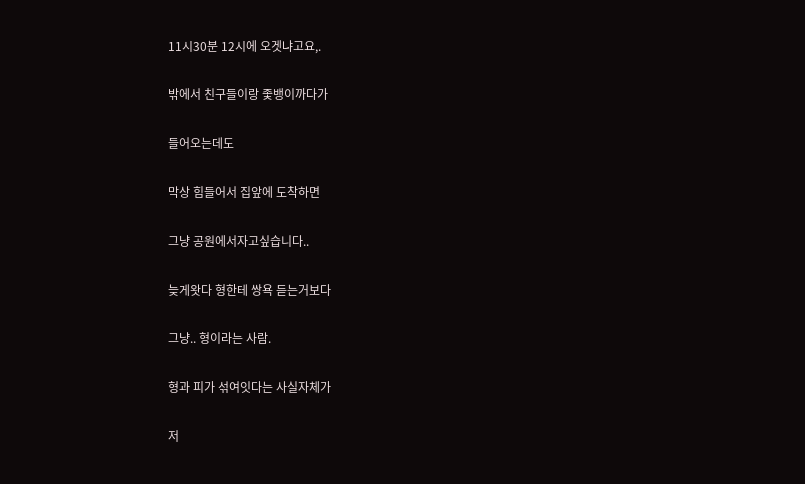11시30분 12시에 오겟냐고요,.

밖에서 친구들이랑 좇뱅이까다가

들어오는데도

막상 힘들어서 집앞에 도착하면

그냥 공원에서자고싶습니다..

늦게왓다 형한테 쌍욕 듣는거보다

그냥.. 형이라는 사람.

형과 피가 섞여잇다는 사실자체가

저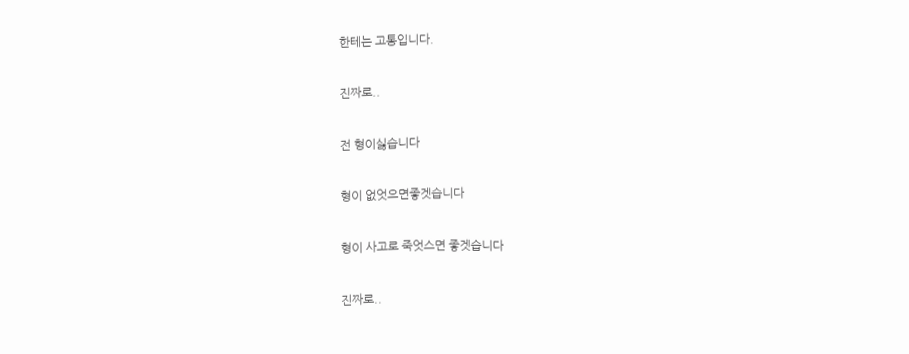한테는 고통입니다.

진짜로..

전 형이싫습니다

형이 없엇으면좋겟습니다

형이 사고로 죽엇스면 좋겟습니다

진짜로..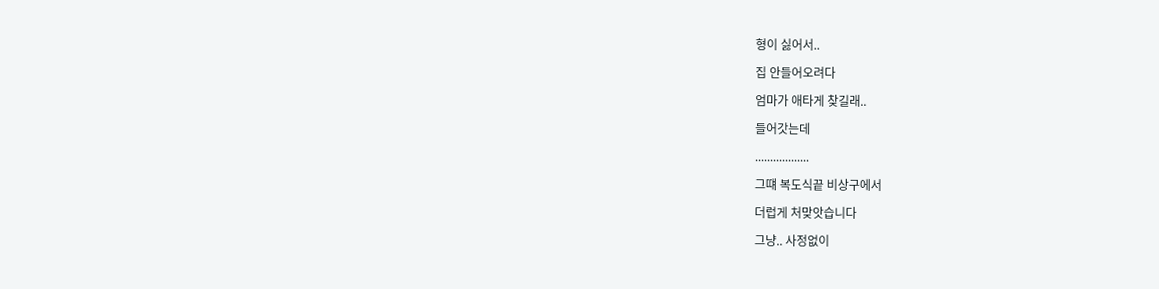형이 싫어서..

집 안들어오려다

엄마가 애타게 찾길래..

들어갓는데

..................

그떄 복도식끝 비상구에서

더럽게 처맞앗습니다

그냥.. 사정없이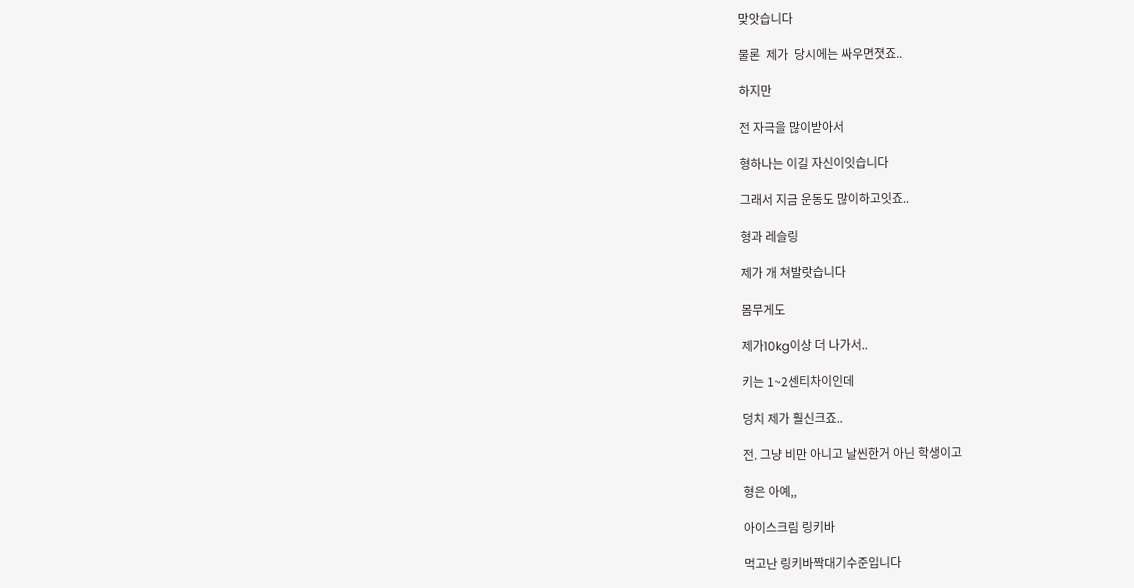맞앗습니다

물론  제가  당시에는 싸우면졋죠..

하지만

전 자극을 많이받아서

형하나는 이길 자신이잇습니다

그래서 지금 운동도 많이하고잇죠..

형과 레슬링

제가 개 쳐발랏습니다

몸무게도

제가10kg이상 더 나가서..

키는 1~2센티차이인데

덩치 제가 훨신크죠..

전. 그냥 비만 아니고 날씬한거 아닌 학생이고

형은 아예,,

아이스크림 링키바

먹고난 링키바짝대기수준입니다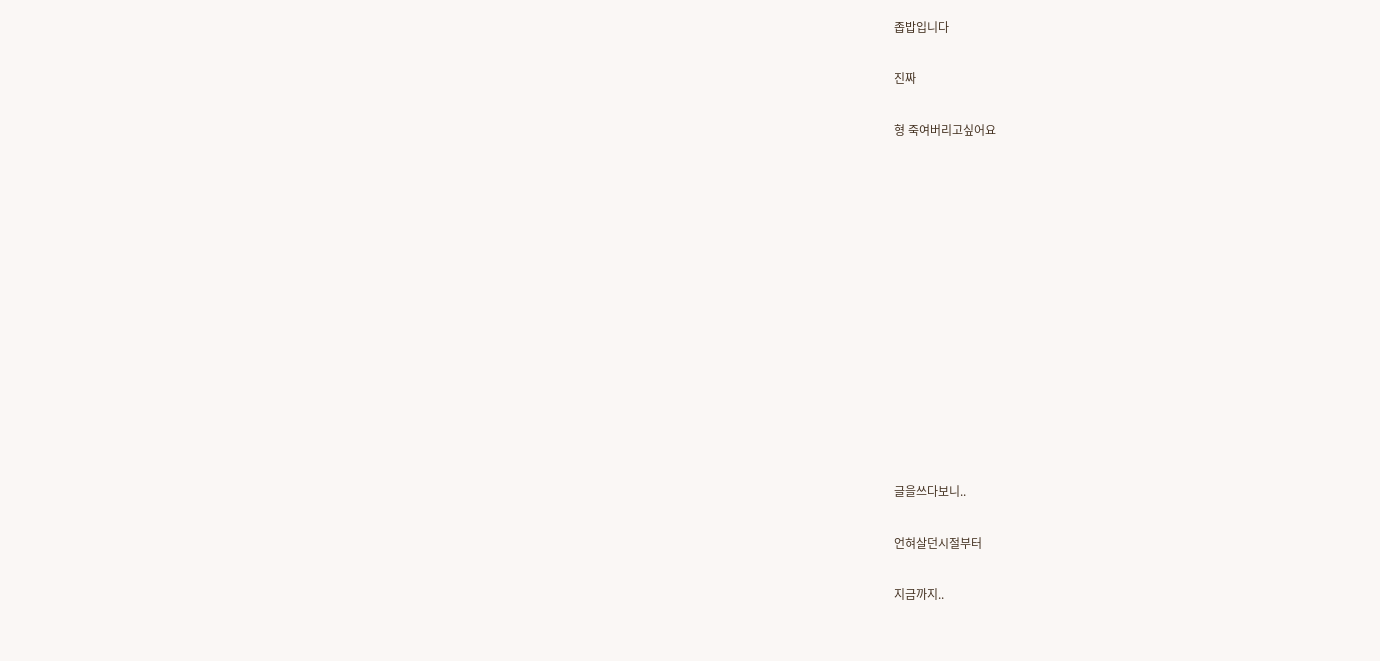좁밥입니다

진짜

형 죽여버리고싶어요













글을쓰다보니..

언혀살던시절부터

지금까지..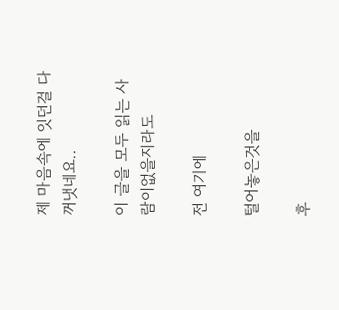제 마음속에 잇던걸 다꺼냇네요..

이 글을 모두 읽는 사람이없을지라도

전 여기에

털어놓은것을

후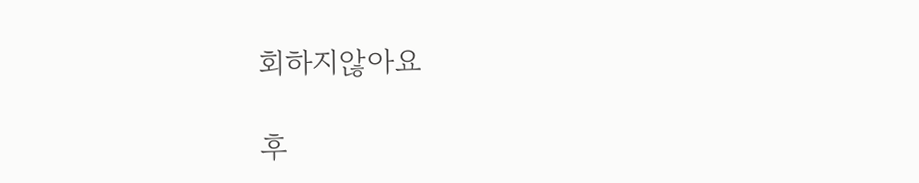회하지않아요

후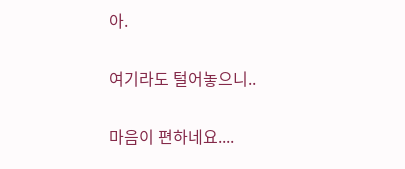아.

여기라도 털어놓으니..

마음이 편하네요....